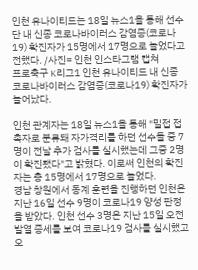인천 유나이티드는 18일 뉴스1을 통해 선수단 내 신종 코로나바이러스 감염증(코로나19) 확진자가 15명에서 17명으로 늘었다고 전했다. /사진= 인천 인스타그램 캡쳐
프로축구 K리그1 인천 유나이티드 내 신종 코로나바이러스 감염증(코로나19) 확진자가 늘어났다.

인천 관계자는 18일 뉴스1을 통해 "밀접 접촉자로 분류돼 자가격리를 하던 선수들 중 7명이 전날 추가 검사를 실시했는데 그중 2명이 확진됐다"고 밝혔다. 이로써 인천의 확진자는 총 15명에서 17명으로 늘었다.
경남 창원에서 동계 훈련을 진행하던 인천은 지난 16일 선수 9명이 코로나19 양성 판정을 받았다. 인천 선수 3명은 지난 15일 오전 발열 증세를 보여 코로나19 검사를 실시했고 오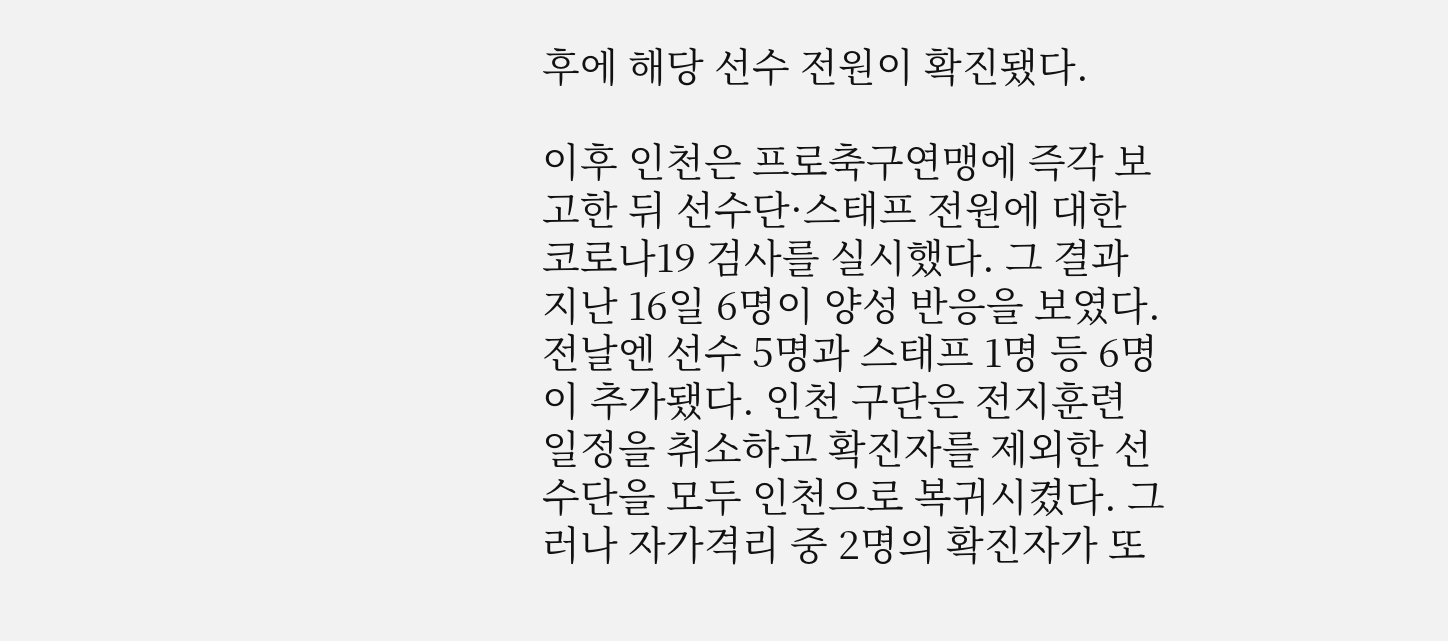후에 해당 선수 전원이 확진됐다.

이후 인천은 프로축구연맹에 즉각 보고한 뒤 선수단·스태프 전원에 대한 코로나19 검사를 실시했다. 그 결과 지난 16일 6명이 양성 반응을 보였다. 전날엔 선수 5명과 스태프 1명 등 6명이 추가됐다. 인천 구단은 전지훈련 일정을 취소하고 확진자를 제외한 선수단을 모두 인천으로 복귀시켰다. 그러나 자가격리 중 2명의 확진자가 또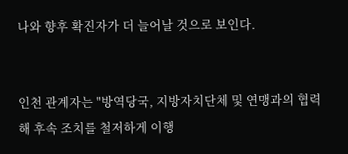나와 향후 확진자가 더 늘어날 것으로 보인다.


인천 관계자는 "방역당국, 지방자치단체 및 연맹과의 협력해 후속 조치를 철저하게 이행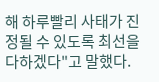해 하루빨리 사태가 진정될 수 있도록 최선을 다하겠다"고 말했다.